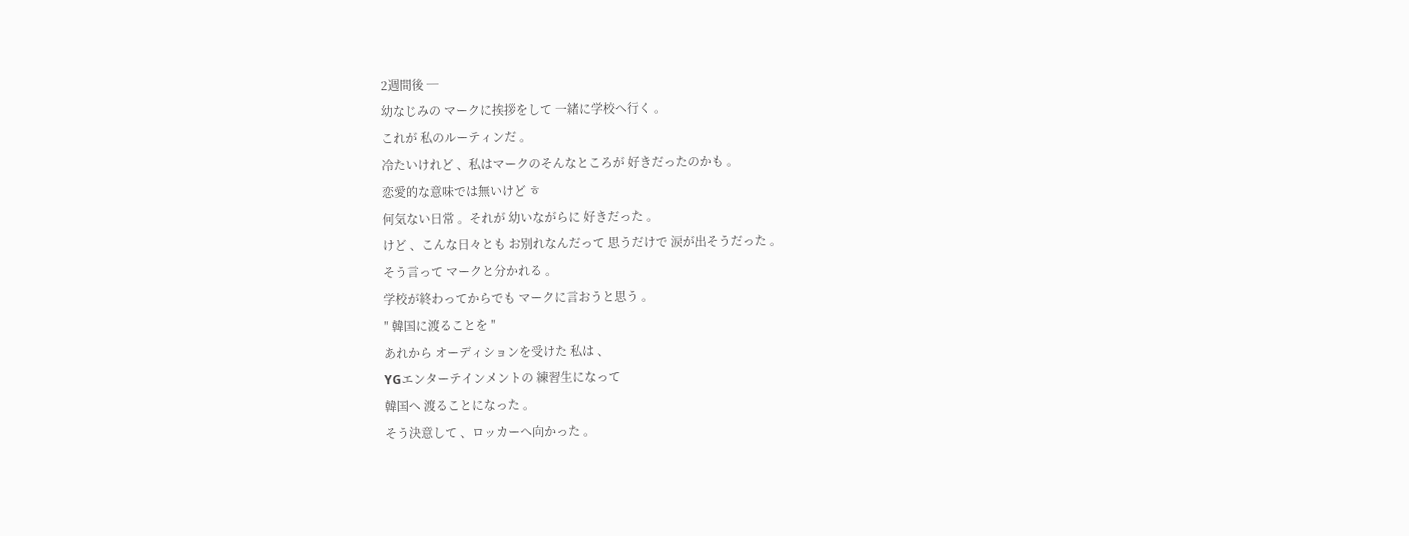2週間後 ─
幼なじみの マークに挨拶をして 一緒に学校へ行く 。
これが 私のルーティンだ 。
冷たいけれど 、私はマークのそんなところが 好きだったのかも 。
恋愛的な意味では無いけど ㅎ
何気ない日常 。それが 幼いながらに 好きだった 。
けど 、こんな日々とも お別れなんだって 思うだけで 涙が出そうだった 。
そう言って マークと分かれる 。
学校が終わってからでも マークに言おうと思う 。
″ 韓国に渡ることを ″
あれから オーディションを受けた 私は 、
YGエンターテインメントの 練習生になって
韓国へ 渡ることになった 。
そう決意して 、ロッカーへ向かった 。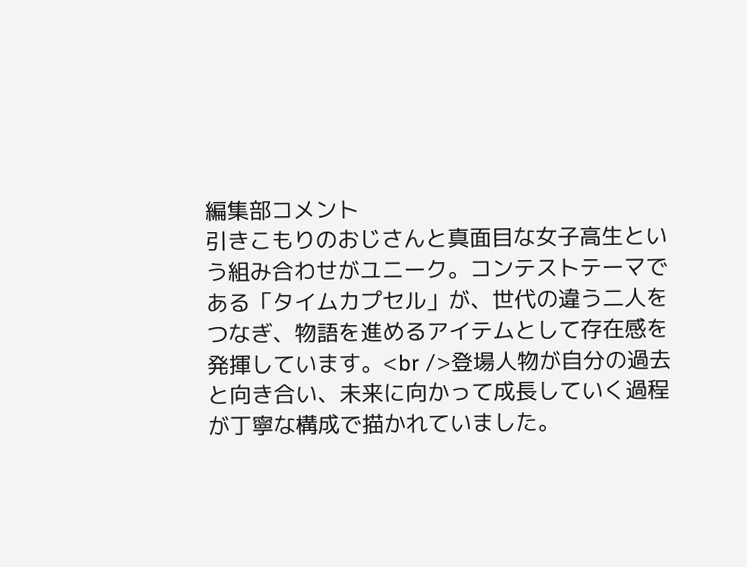編集部コメント
引きこもりのおじさんと真面目な女子高生という組み合わせがユニーク。コンテストテーマである「タイムカプセル」が、世代の違う二人をつなぎ、物語を進めるアイテムとして存在感を発揮しています。<br />登場人物が自分の過去と向き合い、未来に向かって成長していく過程が丁寧な構成で描かれていました。